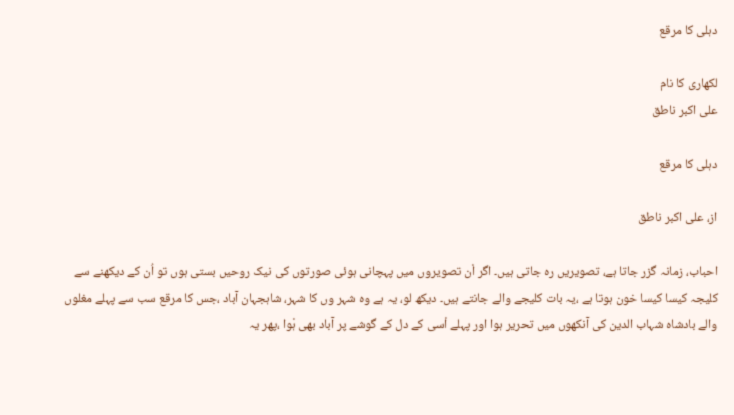دہلی کا مرقع

لکھاری کا نام
علی اکبر ناطق

دہلی کا مرقع

از، علی اکبر ناطق

احباب، زمانہ گزر جاتا ہے، تصویریں رہ جاتی ہیں۔ اگر اْن تصویروں میں پہچانی ہوئی صورتوں کی نیک روحیں بستی ہوں تو اُن کے دیکھنے سے کلیجہ کیسا کیسا خون ہوتا ہے ،یہ بات کلیجے والے جانتے ہیں۔ دیکھ لو، یہ ہے وہ شہر وں کا شہر، شاہجہان آباد ،جس کا مرقع سب سے پہلے مغلوں والے بادشاہ شہاب الدین کی آنکھوں میں تحریر ہوا اور پہلے اْسی کے دل کے گوشے پر آباد بھی ہْوا ،پھر یہ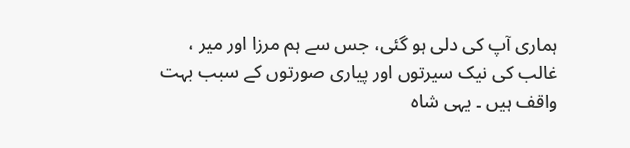ہماری آپ کی دلی ہو گئی، جس سے ہم مرزا اور میر ، غالب کی نیک سیرتوں اور پیاری صورتوں کے سبب بہت واقف ہیں ۔ یہی شاہ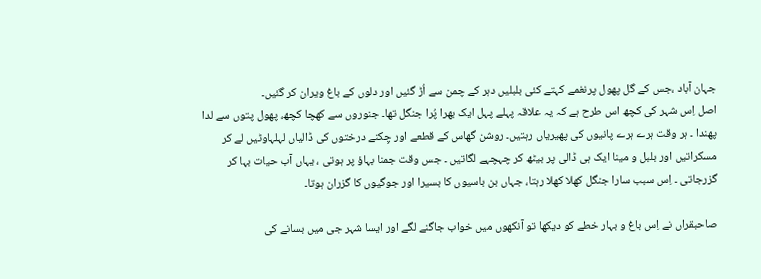جہان آباد ،جس کے گل پھول پرنغمے کہتے کئی بلبلیں دہر کے چمن سے اُڑ گئیں اور دلوں کے باغ ویران کر گئیں۔
اصل اِس شہر کی کچھ اس طرح ہے کہ یہ علاقہ پہلے پہل ایک بھرا پُرا جنگل تھا۔ جنوروں سے کھچا کچھ، پھول پتوں سے لدا پھندا ۔ ہر وقت ہرے ہرے پانیوں کی پھیریاں رہتیں۔ روشن گھاس کے قطعے اور چِکنے درختوں کی ڈالیاں لہلہاوٹیں لے کر مسکراتیں اور بلبل و مینا ایک ہی ڈالی پر بیٹھ کر چہچہے لگاتیں ۔ جس وقت جمنا بہاؤ پر ہوتی ، یہاں آب حیات بہا کر گزرجاتی ۔ اِس سبب سارا جنگل کھلا کھلا رہتا، جہاں بن باسیوں کا بسیرا اور جوگیوں کا گزران ہوتا۔

صاحبقراں نے اِس باغ و بہار خطے کو دیکھا تو آنکھوں میں خواب جاگنے لگے اور ایسا شہر جی میں بسانے کی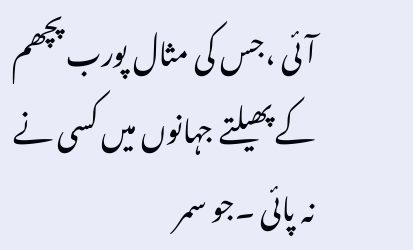آئی ،جس کی مثال پورب پچھم کے پھیلتے جہانوں میں کسی نے نہ پائی ۔جو سمر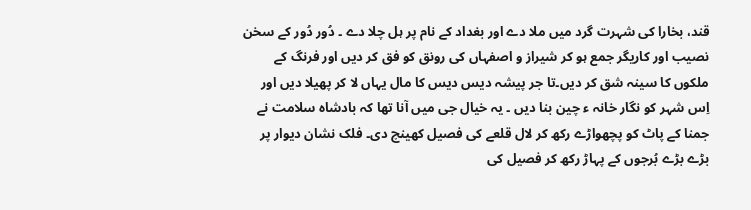قند، بخارا کی شہرت گرد میں ملا دے اور بغداد کے نام پر ہل چلا دے ۔ دُور دُور کے سخن نصیب اور کاریگر جمع ہو کر شیراز و اصفہاں کی رونق کو فق کر دیں اور فرنگ کے ملکوں کا سینہ شق کر دیں۔تا جر پیشہ دیس دیس کا مال یہاں لا کر پھیلا دیں اور اِس شہر کو نگار خانہ ء چین بنا دیں ۔ یہ خیال جی میں آنا تھا کہ بادشاہ سلامت نے جمنا کے پاٹ کو پچھواڑے رکھ کر لال قلعے کی فصیل کھینچ دی۔ فلک نشان دیوار پر بڑے بڑے بُرجوں کے پہاڑ رکھ کر فصیل کی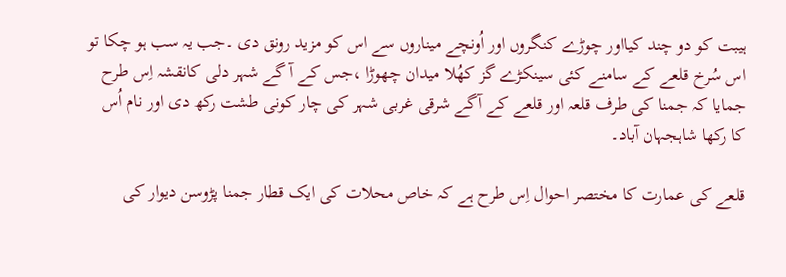ہیبت کو دو چند کیااور چوڑے کنگروں اور اُونچے میناروں سے اس کو مزید رونق دی ۔جب یہ سب ہو چکا تو اس سُرخ قلعے کے سامنے کئی سینکڑے گز کھُلا میدان چھوڑا ،جس کے آ گے شہر دلی کانقشہ اِس طرح جمایا کہ جمنا کی طرف قلعہ اور قلعے کے آگے شرقی غربی شہر کی چار کونی طشت رکھ دی اور نام اُس کا رکھا شاہجہان آباد۔

قلعے کی عمارت کا مختصر احوال اِس طرح ہے کہ خاص محلات کی ایک قطار جمنا پڑوسن دیوار کی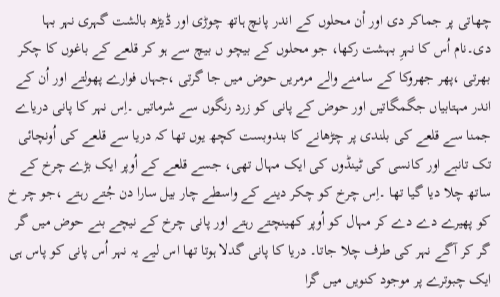چھاتی پر جماکر دی اور اْن محلوں کے اندر پانچ ہاتھ چوڑی اور ڈیڑھ بالشت گہری نہر بہا دی۔نام اُس کا نہرِ بہشت رکھا، جو محلوں کے بیچو ں بیچ سے ہو کر قلعے کے باغوں کا چکر بھرتی ،پھر جھروکا کے سامنے والے مرمریں حوض میں جا گرتی ،جہاں فوارے پھولتے اور اُن کے اندر مہتابیاں جگمگاتیں اور حوض کے پانی کو زرد رنگوں سے شرماتیں ۔اِس نہر کا پانی دریاے جمنا سے قلعے کی بلندی پر چڑھانے کا بندوبست کچھ یوں تھا کہ دریا سے قلعے کی اُونچائی تک تانبے اور کانسی کی ٹینڈوں کی ایک مہال تھی، جسے قلعے کے اُوپر ایک بڑے چرخ کے ساتھ چلا دیا گیا تھا ۔اِس چرخ کو چکر دینے کے واسطے چار بیل سارا دن جُتے رہتے ،جو چر خ کو پھیرے دے دے کر مہال کو اُوپر کھینچتے رہتے اور پانی چرخ کے نیچے بنے حوض میں گر گر کر آگے نہر کی طرف چلا جاتا۔ دریا کا پانی گدلا ہوتا تھا اس لیے یہ نہر اُس پانی کو پاس ہی ایک چبوترے پر موجود کنویں میں گرا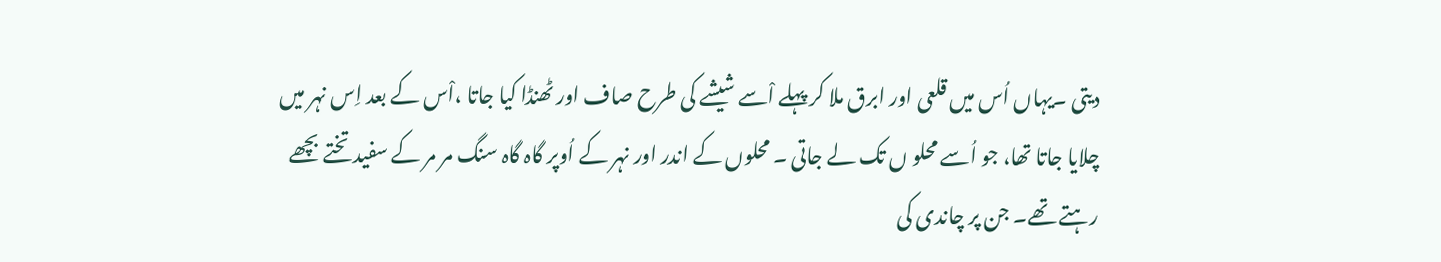دیتی ۔یہاں اُس میں قلعی اور ابرق ملا کر پہلے اْسے شیشے کی طرح صاف اور ٹھنڈا کیا جاتا ،اْس کے بعد اِس نہر میں چلایا جاتا تھا، جو اُسے محلو ں تک لے جاتی ۔ محلوں کے اندر اور نہر کے اُوپر گاہ گاہ سنگ مر مر کے سفید تختے بچھے رہتے تھے۔ جن پر چاندی کی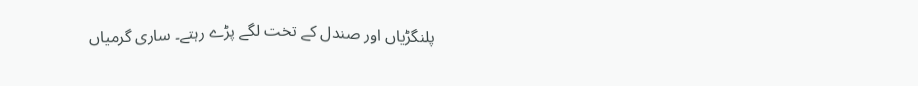پلنگڑیاں اور صندل کے تخت لگے پڑے رہتے۔ ساری گرمیاں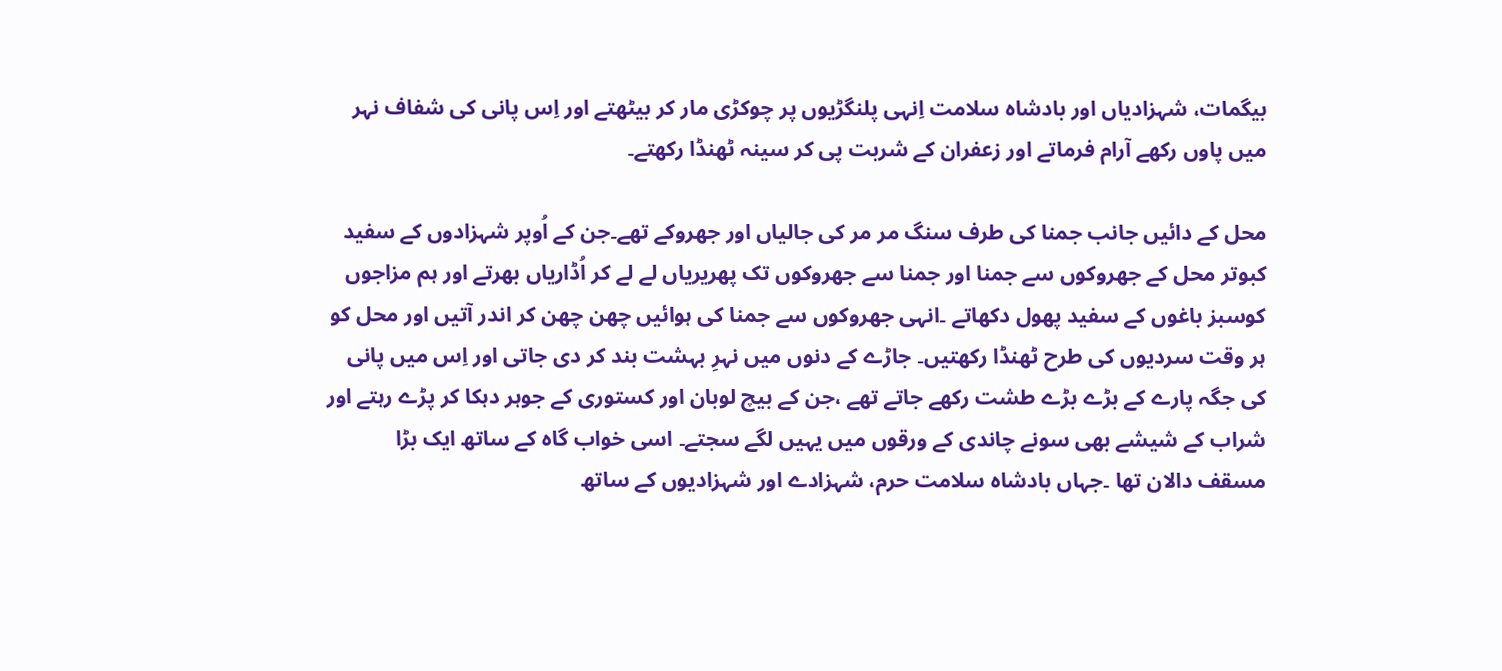بیگمات، شہزادیاں اور بادشاہ سلامت اِنہی پلنگڑیوں پر چوکڑی مار کر بیٹھتے اور اِس پانی کی شفاف نہر میں پاوں رکھے آرام فرماتے اور زعفران کے شربت پی کر سینہ ٹھنڈا رکھتے۔

محل کے دائیں جانب جمنا کی طرف سنگ مر مر کی جالیاں اور جھروکے تھے۔جن کے اُوپر شہزادوں کے سفید کبوتر محل کے جھروکوں سے جمنا اور جمنا سے جھروکوں تک پھریریاں لے لے کر اُڈاریاں بھرتے اور ہم مزاجوں کوسبز باغوں کے سفید پھول دکھاتے ۔انہی جھروکوں سے جمنا کی ہوائیں چھن چھن کر اندر آتیں اور محل کو ہر وقت سردیوں کی طرح ٹھنڈا رکھتیں۔ جاڑے کے دنوں میں نہرِ بہشت بند کر دی جاتی اور اِس میں پانی کی جگہ پارے کے بڑے بڑے طشت رکھے جاتے تھے ،جن کے بیچ لوبان اور کستوری کے جوہر دہکا کر پڑے رہتے اور شراب کے شیشے بھی سونے چاندی کے ورقوں میں یہیں لگے سجتے۔ اسی خواب گاہ کے ساتھ ایک بڑا مسقف دالان تھا ۔جہاں بادشاہ سلامت حرم، شہزادے اور شہزادیوں کے ساتھ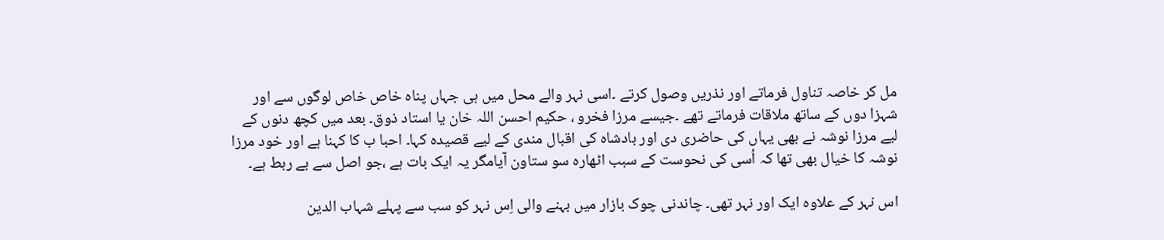مل کر خاصہ تناول فرماتے اور نذریں وصول کرتے ۔اسی نہر والے محل میں ہی جہاں پناہ خاص خاص لوگوں سے اور شہزا دوں کے ساتھ ملاقات فرماتے تھے ۔جیسے مرزا فخرو ، حکیم احسن اللہ خان یا استاد ذوق۔ بعد میں کچھ دنوں کے لیے مرزا نوشہ نے بھی یہاں کی حاضری دی اور بادشاہ کی اقبال مندی کے لیے قصیدہ کہا۔ احبا ب کا کہنا ہے اور خود مرزا نوشہ کا خیال بھی تھا کہ اُسی کی نحوست کے سبب اٹھارہ سو ستاون آیامگر یہ ایک بات ہے ،جو اصل سے بے ربط ہے۔

اس نہر کے علاوہ ایک اور نہر تھی۔ چاندنی چوک بازار میں بہنے والی اِس نہر کو سب سے پہلے شہاب الدین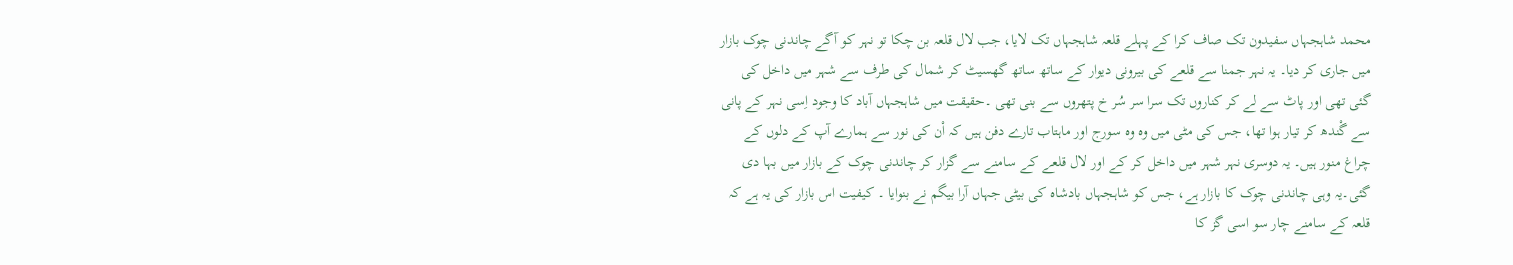محمد شاہجہاں سفیدون تک صاف کرا کے پہلے قلعہ شاہجہاں تک لایا، جب لال قلعہ بن چکا تو نہر کو آگے چاندنی چوک بازار میں جاری کر دیا۔ یہ نہر جمنا سے قلعے کی بیرونی دیوار کے ساتھ ساتھ گھسیٹ کر شمال کی طرف سے شہر میں داخل کی گئی تھی اور پاٹ سے لے کر کناروں تک سرا سر سُر خ پتھروں سے بنی تھی ۔حقیقت میں شاہجہاں آباد کا وجود اِسی نہر کے پانی سے گْندھ کر تیار ہوا تھا، جس کی مٹی میں وہ وہ سورج اور ماہتاب تارے دفن ہیں کہ اْن کی نور سے ہمارے آپ کے دلوں کے چراغ منور ہیں۔ یہ دوسری نہر شہر میں داخل کر کے اور لال قلعے کے سامنے سے گزار کر چاندنی چوک کے بازار میں بہا دی گئی۔یہ وہی چاندنی چوک کا بازار ہے، جس کو شاہجہاں بادشاہ کی بیٹی جہاں آرا بیگم نے بنوایا ۔ کیفیت اس بازار کی یہ ہے کہ قلعہ کے سامنے چار سو اسی گز کا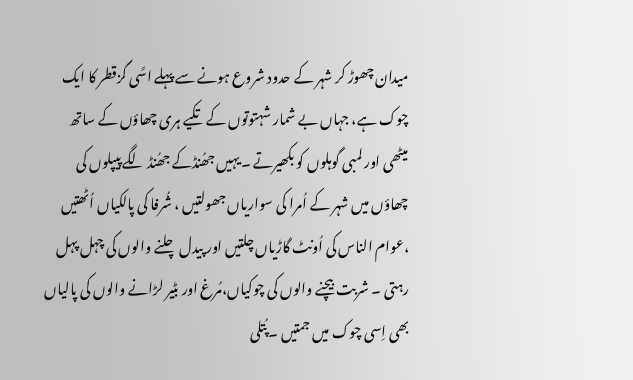میدان چھوڑ کر شہر کے حدود شروع ہونے سے پہلے اسًی گزقطر کا ایک چوک ہے، جہاں بے شمار شہتوتوں کے تکیے ہری چھاؤں کے ساتھ میٹھی اور لمبی گوہلوں کو بکھیرتے ۔یہیں جھُنڈکے جھُنڈ لگے پیپلوں کی چھاؤں میں شہر کے اُمرا کی سواریاں جھولتیں ، شُرفا کی پالکیاں اُٹھتیں ،عوام الناس کی اُونٹ گاڑیاں چلتیں اور پیدل چلنے والوں کی چہل پہل رہتی ۔ شربت بیچنے والوں کی چوکیاں،مُرغ اور بٹیر لڑانے والوں کی پالیاں بھی اِسی چوک میں جمتیں ۔ پُتلی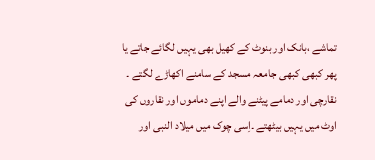تماشے ،بانک اور بنوٹ کے کھیل بھی یہیں لگائے جاتے یا پھر کبھی کبھی جامعہ مسجد کے سامنے اکھاڑے لگتے ۔ نقارچی اور دمامے پیٹنے والے اپنے دماموں اور نقاروں کی اوٹ میں یہیں بیٹھتے ۔اِسی چوک میں میلاد النبی اور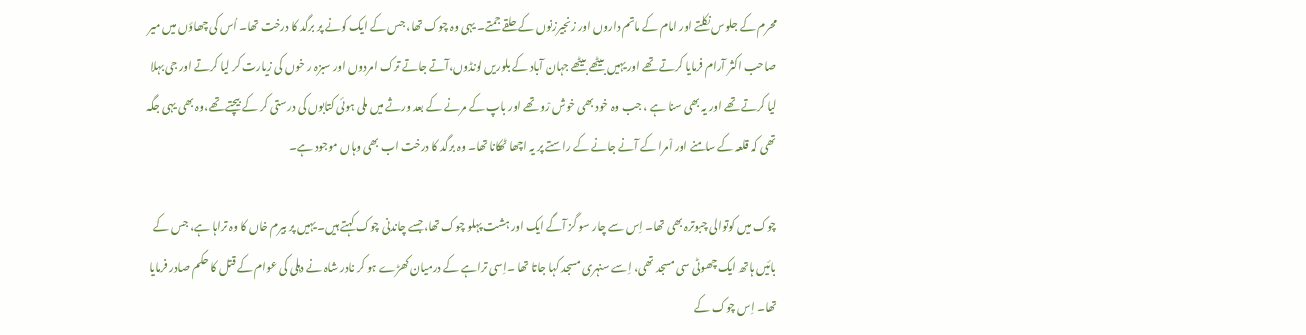محرم کے جلوس نکلتے اور امام کے ماتم داروں اور زنجیرزنوں کے حلقے جمتے۔ یہی وہ چوک تھا، جس کے ایک کونے پر برگد کا درخت تھا۔ اُس کی چھاؤں میں میر صاحب اکثر آرام فرمایا کرتے تھے اور یہیں بیٹھے بیٹھے جہان آباد کے بلوریں لونڈوں،آتے جاتے ترک امردوں اور سبزہ ر خوں کی زیارت کر لیا کرتے اور جی بہلا لیا کرتے تھے اور یہ بھی سنا ہے ، جب وہ خود بھی خوش رْو تھے اور باپ کے مرنے کے بعد ورثے میں ملی ہوئی کتابوں کی درستی کر کے بیچتے تھے،وہ بھی یہی جگہ تھی کہ قلعہ کے سامنے اور اْمرا کے آنے جانے کے راستے پر یہ اچھا ٹھکانا تھا۔ وہ برگد کا درخت اب بھی وہاں موجود ہے۔

چوک میں کوتوالی چبوترہ بھی تھا۔ اِس سے چار سو گز آگے ایک اور ہشت پہلو چوک تھا،جسے چاندنی چوک کہتے ہیں۔ یہیں پر بیرم خاں کا وہ تراہا ہے، جس کے بائیں ہاتھ ایک چھوٹی سی مسجد تھی، اِسے سنہری مسجد کہا جاتا تھا ۔اِسی تراہے کے درمیان کھڑے ہو کر نادر شاہ نے دہلی کی عوام کے قتل کا حکم صادر فرمایا تھا۔ اِس چوک کے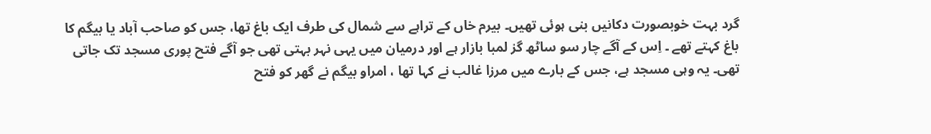گرد بہت خوبصورت دکانیں بنی ہوئی تھیں۔ بیرم خاں کے تراہے سے شمال کی طرف ایک باغ تھا، جس کو صاحب آباد یا بیگم کا باغ کہتے تھے ۔ اِس کے آگے چار سو ساٹھ گز لمبا بازار ہے اور درمیان میں یہی نہر بہتی تھی جو آگے فتح پوری مسجد تک جاتی تھی۔ یہ وہی مسجد ہے، جس کے بارے میں مرزا غالب نے کہا تھا ، امراو بیگم نے گھر کو فتح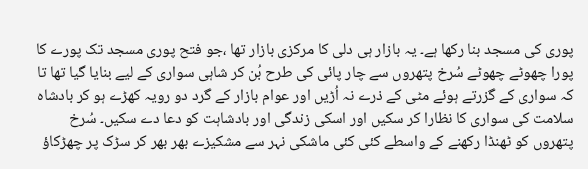پوری کی مسجد بنا رکھا ہے۔ یہ بازار ہی دلی کا مرکزی بازار تھا ،جو فتح پوری مسجد تک پورے کا پورا چھوٹے چھوٹے سُرخ پتھروں سے چار پائی کی طرح بُن کر شاہی سواری کے لیے بنایا گیا تھا تا کہ سواری کے گزرتے ہوئے مٹی کے ذرے نہ اُڑیں اور عوام بازار کے گرد دو رویہ کھڑے ہو کر بادشاہ سلامت کی سواری کا نظارا کر سکیں اور اسکی زندگی اور بادشاہت کو دعا دے سکیں۔ سُرخ پتھروں کو ٹھنڈا رکھنے کے واسطے کئی کئی ماشکی نہر سے مشکیزے بھر بھر کر سڑک پر چھڑکاؤ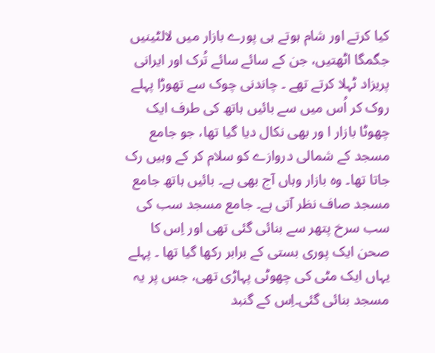کیا کرتے اور شام ہوتے ہی پورے بازار میں لالٹینیں جگمگا اٹھتیں، جن کے سائے سائے تُرک اور ایرانی پریزاد ٹہلا کرتے تھے ۔ چاندنی چوک سے تھوڑا پہلے روک کر اُس میں سے بائیں ہاتھ کی طرف ایک چھوٹا بازار ا ور بھی نکال دیا گیا تھا، جو جامع مسجد کے شمالی دروازے کو سلام کر کے وہیں رک جاتا تھا۔ وہ بازار وہاں آج بھی ہے۔ بائیں ہاتھ جامع مسجد صاف نظر آتی ہے۔ جامع مسجد سب کی سب سرخ پتھر سے بنائی گئی تھی اور اِس کا صحن ایک پوری بستی کے برابر رکھا گیا تھا ۔ پہلے یہاں ایک مٹی کی چھوٹی پہاڑی تھی، جس پر یہ مسجد بنائی گئی۔اِس کے گنبد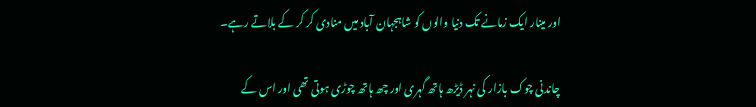اور مینار ایک زمانے تک دنیا والوں کو شاہجہان آباد میں منادی کر کر کے بلاتے رہے۔

چاندنی چوک بازار کی نہر ڈیڑھ ہاتھ گہری اور چھ ہاتھ چوڑی ہوتی تھی اور اس کے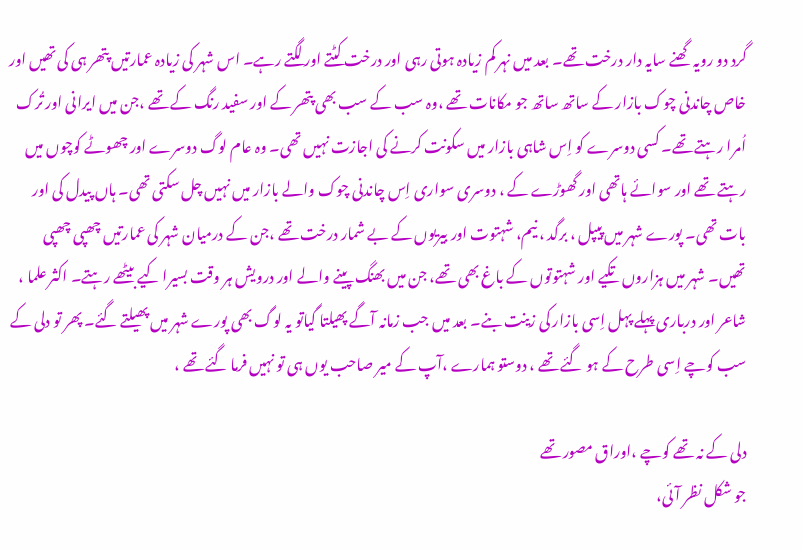گرد دو رویہ گھنے سایہ دار درخت تھے۔ بعد میں نہر کم زیادہ ہوتی رہی اور درخت کٹتے اور لگتے رہے۔ اس شہر کی زیادہ عمارتیں پتھر ہی کی تھیں اور خاص چاندنی چوک بازار کے ساتھ ساتھ جو مکانات تھے ،وہ سب کے سب بھی پتھر کے اور سفید رنگ کے تھے ،جن میں ایرانی اور تُرک اُمرا رہتے تھے۔ کسی دوسرے کو اِس شاہی بازار میں سکونت کرنے کی اجازت نہیں تھی۔ وہ عام لوگ دوسرے اور چھوٹے کوچوں میں رہتے تھے اور سوائے ہاتھی اور گھوڑے کے ، دوسری سواری اِس چاندنی چوک والے بازار میں نہیں چل سکتی تھی۔ ہاں پیدل کی اور بات تھی۔ پورے شہر میں پیپل ، برگد ، نیم، شہتوت اور بیریوں کے بے شمار درخت تھے ،جن کے درمیان شہر کی عمارتیں چھپی چھپی تھیں۔ شہر میں ہزاروں تکیے اور شہتوتوں کے باغ بھی تھے، جن میں بھنگ پینے والے اور درویش ہر وقت بسیرا کیے بیٹھے رہتے۔ اکثر علما ، شاعر اور درباری پہلے پہل اِسی بازار کی زینت بنے۔ بعد میں جب زمانہ آگے پھیلتا گیاتو یہ لوگ بھی پورے شہر میں پھیلتے گئے۔ پھر تو دلی کے سب کوچے اِسی طرح کے ہو گئے تھے ، دوستو ہمارے ،آپ کے میر صاحب یوں ہی تو نہیں فرما گئے تھے ،

دلی کے نہ تھے کوچے ،اوراق مصور تھے
جو شکل نظر آئی،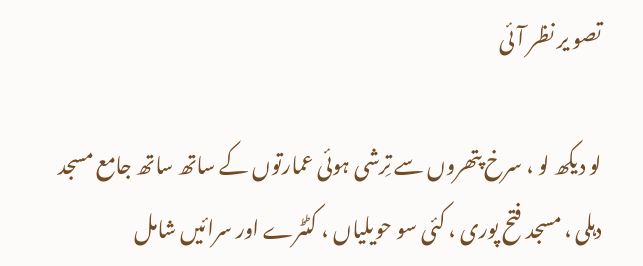تصو یر نظر آئی

لو دیکھ لو ، سرخ پتھروں سے تِرشی ہوئی عمارتوں کے ساتھ ساتھ جامع مسجد دہلی ، مسجد فتح پوری ، کئی سو حویلیاں ، کٹٹرے اور سرائیں شامل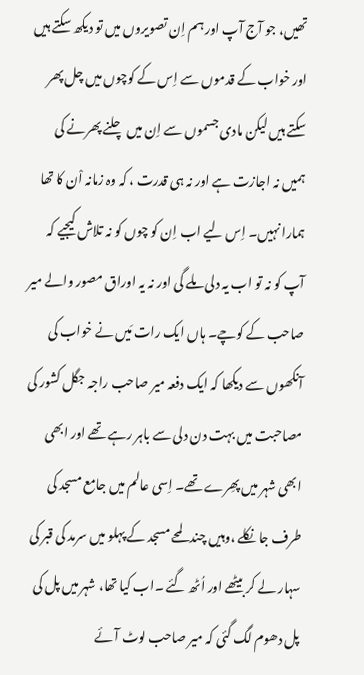تھیں، جو آج آپ اور ہم اِن تصویروں میں تو دیکھ سکتے ہیں اور خواب کے قدموں سے اِس کے کوچوں میں چل پھر سکتے ہیں لیکن مادی جسموں سے اِن میں چلنے پھرنے کی ہمیں نہ اجازت ہے اور نہ ہی قدرت ، کہ وہ زمانہ اْن کا تھا ہمارا نہیں۔ اِس لیے اب اِن کو چوں کو نہ تلاش کیجیے کہ آپ کو نہ تو اب یہ دلی ملے گی اور نہ یہ اوراق مصور والے میر صاحب کے کوچے۔ ہاں ایک رات مَیں نے خواب کی آنکھوں سے دیکھا کہ ایک دفعہ میر صاحب راجہ جگل کشور کی مصاحبت میں بہت دن دلی سے باہر رہے تھے اور ابھی ابھی شہر میں پھِرے تھے۔ اِسی عالم میں جامع مسجد کی طرف جا نکلے ،وہیں چند لمحے مسجد کے پہلو میں سرمد کی قبر کی سہار لے کر بیٹھے اور اُٹھ گئے ۔اب کیا تھا، شہر میں پل کی پل دھوم لگ گئی کہ میر صاحب لوٹ آئے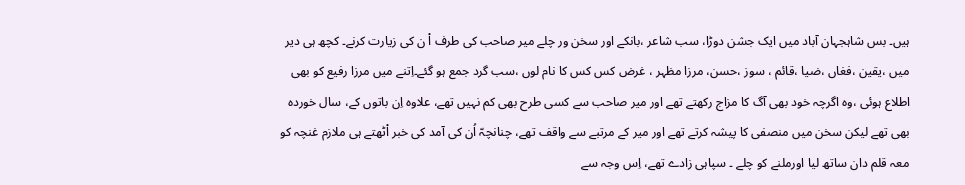ہیں۔ بس شاہجہان آباد میں ایک جشن دوڑا، سب شاعر ،بانکے اور سخن ور چلے میر صاحب کی طرف اْ ن کی زیارت کرنے۔ کچھ ہی دیر میں ،یقین ،فغاں ،ضیا ،قائم ، سوز ،حسن، مرزا مظہر ، غرض کس کس کا نام لوں ،سب گرد جمع ہو گئے۔اِتنے میں مرزا رفیع کو بھی اطلاع ہوئی ،وہ اگرچہ خود بھی آگ کا مزاج رکھتے تھے اور میر صاحب سے کسی طرح بھی کم نہیں تھے، علاوہ اِن باتوں کے، سال خوردہ بھی تھے لیکن سخن میں منصفی کا پیشہ کرتے تھے اور میر کے مرتبے سے واقف تھے، چنانچہّ اُن کی آمد کی خبر اْٹھتے ہی ملازم غنچہ کو معہ قلم دان ساتھ لیا اورملنے کو چلے ۔ سپاہی زادے تھے، اِس وجہ سے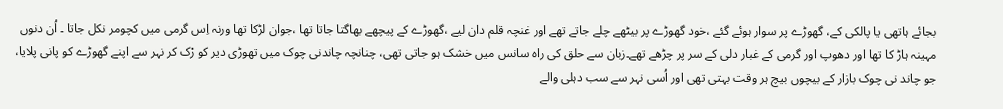بجائے ہاتھی یا پالکی کے، گھوڑے پر سوار ہوئے گئے ،خود گھوڑے پر بیٹھے چلے جاتے تھے اور غنچہ قلم دان لیے ،گھوڑے کے پیچھے بھاگتا جاتا تھا ،جوان لڑکا تھا ورنہ اِس گرمی میں کچومر نکل جاتا ۔ اُن دنوں مہینہ ہاڑ کا تھا اور دھوپ اور گرمی کے غبار دلی کے سر پر چڑھے تھے۔زبان سے حلق کی راہ سانس میں خشک ہو جاتی تھی، چنانچہ چاندنی چوک میں تھوڑی دیر کو رْک کر نہر سے اپنے گھوڑے کو پانی پلایا، جو چاند نی چوک بازار کے بیچوں بیچ ہر وقت بہتی تھی اور اُسی نہر سے سب دہلی والے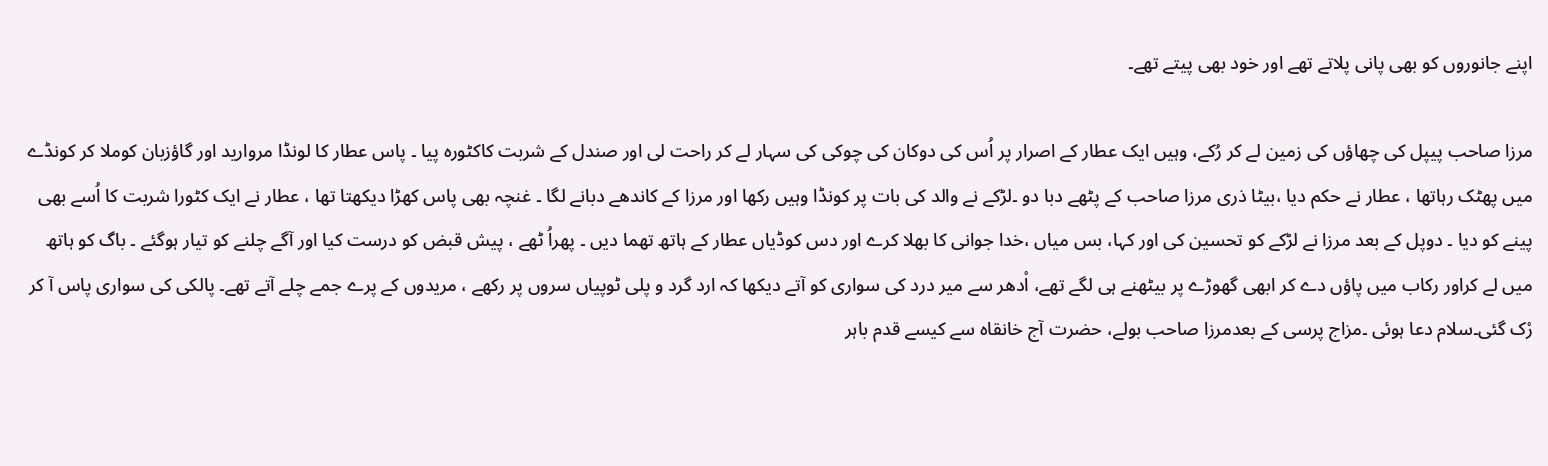اپنے جانوروں کو بھی پانی پلاتے تھے اور خود بھی پیتے تھے۔

مرزا صاحب پیپل کی چھاؤں کی زمین لے کر رُکے، وہیں ایک عطار کے اصرار پر اُس کی دوکان کی چوکی کی سہار لے کر راحت لی اور صندل کے شربت کاکٹورہ پیا ۔ پاس عطار کا لونڈا مروارید اور گاؤزبان کوملا کر کونڈے میں پھٹک رہاتھا ، عطار نے حکم دیا ،بیٹا ذری مرزا صاحب کے پٹھے دبا دو ۔لڑکے نے والد کی بات پر کونڈا وہیں رکھا اور مرزا کے کاندھے دبانے لگا ۔ غنچہ بھی پاس کھڑا دیکھتا تھا ، عطار نے ایک کٹورا شربت کا اُسے بھی پینے کو دیا ۔ دوپل کے بعد مرزا نے لڑکے کو تحسین کی اور کہا، بس میاں ،خدا جوانی کا بھلا کرے اور دس کوڈیاں عطار کے ہاتھ تھما دیں ۔ پھراُ ٹھے ، پیش قبض کو درست کیا اور آگے چلنے کو تیار ہوگئے ۔ باگ کو ہاتھ میں لے کراور رکاب میں پاؤں دے کر ابھی گھوڑے پر بیٹھنے ہی لگے تھے، اْدھر سے میر درد کی سواری کو آتے دیکھا کہ ارد گرد و پلی ٹوپیاں سروں پر رکھے ، مریدوں کے پرے جمے چلے آتے تھے۔ پالکی کی سواری پاس آ کر رْک گئی۔سلام دعا ہوئی ۔مزاج پرسی کے بعدمرزا صاحب بولے، حضرت آج خانقاہ سے کیسے قدم باہر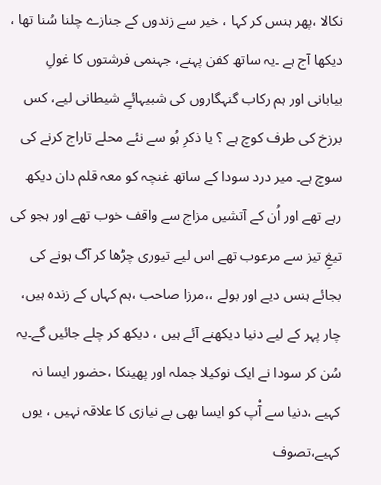نکالا ،پھر ہنس کر کہا ، خیر سے زندوں کے جنازے چلنا سُنا تھا ، دیکھا آج ہے ۔یہ ساتھ کفن پہنے، جہنمی فرشتوں کا غولِ بیابانی اور ہم رکاب گنہگاروں کی شبیہائےِ شیطانی لیے، کس برزخ کی طرف کوچ ہے ؟ یا ذکرِ ہُو سے نئے محلے تاراج کرنے کی سوچ ہے۔ میر درد سودا کے ساتھ غنچہ کو معہ قلم دان دیکھ رہے تھے اور اُن کے آتشیں مزاج سے واقف خوب تھے اور ہجو کی تیغِ تیز سے مرعوب تھے اس لیے تیوری چڑھا کر آگ ہونے کی بجائے ہنس دیے اور بولے ،،مرزا صاحب ،ہم کہاں کے زندہ ہیں، چار پہر کے لیے دنیا دیکھنے آئے ہیں ، دیکھ کر چلے جائیں گے۔یہ سُن کر سودا نے ایک نوکیلا جملہ اور پھینکا ،حضور ایسا نہ کہیے ،دنیا سے آْپ کو ایسا بھی بے نیازی کا علاقہ نہیں ، یوں کہیے،تصوف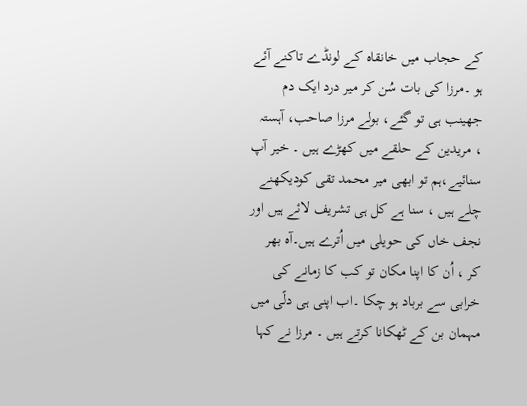کے حجاب میں خانقاہ کے لونڈے تاکنے آئے ہو ۔مرزا کی بات سُن کر میر درد ایک دم جھینب ہی تو گئے، بولے مرزا صاحب، آہستہ ، مریدین کے حلقے میں کھڑے ہیں ۔ خیر آپ سنائیے،ہم تو ابھی میر محمد تقی کودیکھنے چلے ہیں ، سنا ہے کل ہی تشریف لائے ہیں اور نجف خاں کی حویلی میں اُترے ہیں۔آہ بھر کر ، اُن کا اپنا مکان تو کب کا زمانے کی خرابی سے برباد ہو چکا ۔اب اپنی ہی دلًی میں مہمان بن کے ٹھکانا کرتے ہیں ۔ مرزا نے کہا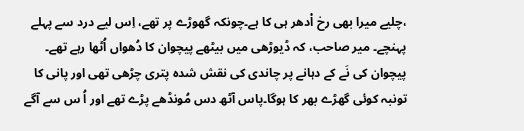،چلیے میرا بھی رخ اْدھر ہی کا ہے۔چونکہ گھوڑے پر تھے، اِس لیے درد سے پہلے پہنچے۔ میر صاحب، کہ ڈیوڑھی میں بیٹھے پیچوان کا دُھواں اُٹھا رہے تھے۔ پیچوان کی نَے کے دہانے پر چاندی کی نقش شدہ پتری چڑھی تھی اور پانی کا تونبہ کوئی گھڑے بھر کا ہوگا۔پاس آٹھ دس مُونڈھے پڑے تھے اور اُ س سے آگے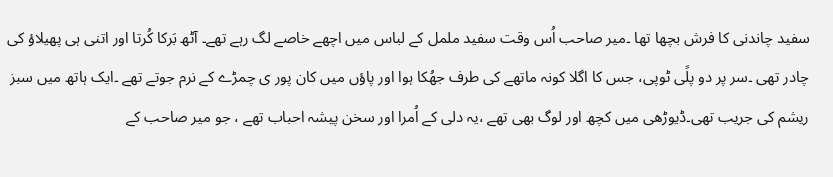سفید چاندنی کا فرش بچھا تھا ۔میر صاحب اُس وقت سفید ململ کے لباس میں اچھے خاصے لگ رہے تھے۔ آٹھ بَرکا کُرتا اور اتنی ہی پھیلاؤ کی چادر تھی ۔سر پر دو پلًی ٹوپی، جس کا اگلا کونہ ماتھے کی طرف جھُکا ہوا اور پاؤں میں کان پور ی چمڑے کے نرم جوتے تھے ۔ایک ہاتھ میں سبز ریشم کی جریب تھی۔ڈیوڑھی میں کچھ اور لوگ بھی تھے ،یہ دلی کے اُمرا اور سخن پیشہ احباب تھے ، جو میر صاحب کے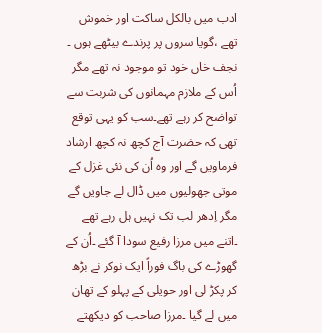ادب میں بالکل ساکت اور خموش تھے ،گویا سروں پر پرندے بیٹھے ہوں ۔ نجف خاں خود تو موجود نہ تھے مگر اُس کے ملازم مہمانوں کی شربت سے تواضح کر رہے تھے۔سب کو یہی توقع تھی کہ حضرت آج کچھ نہ کچھ ارشاد فرماویں گے اور وہ اُن کی نئی غزل کے موتی جھولیوں میں ڈال لے جاویں گے مگر اِدھر لب تک نہیں ہل رہے تھے ۔اتنے میں مرزا رفیع سودا آ گئے ۔اُن کے گھوڑے کی باگ فوراً ایک نوکر نے بڑھ کر پکڑ لی اور حویلی کے پہلو کے تھان میں لے گیا ۔مرزا صاحب کو دیکھتے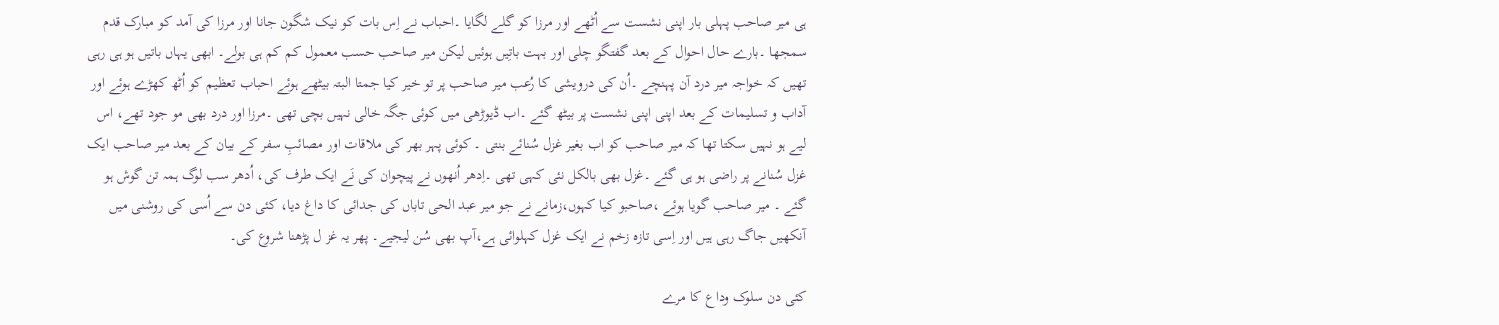ہی میر صاحب پہلی بار اپنی نشست سے اُٹھے اور مرزا کو گلے لگایا ۔احباب نے اِس بات کو نیک شگون جانا اور مرزا کی آمد کو مبارک قدم سمجھا ۔بارے حال احوال کے بعد گفتگو چلی اور بہت باتِیں ہوئیں لیکن میر صاحب حسب معمول کم کم ہی بولے۔ ابھی یہاں باتیں ہو ہی رہی تھیں کہ خواجہ میر درد آن پہنچے ۔اُن کی درویشی کا رُعب میر صاحب پر تو خیر کیا جمتا البتہ بیٹھے ہوئے احباب تعظیم کو اُٹھ کھڑے ہوئے اور آداب و تسلیمات کے بعد اپنی اپنی نشست پر بیٹھ گئے ۔اب ڈیوڑھی میں کوئی جگہ خالی نہیں بچی تھی ۔مرزا اور درد بھی مو جود تھے، اس لیے ہو نہیں سکتا تھا کہ میر صاحب کو اب بغیر غزل سُنائے بنتی ۔ کوئی پہر بھر کی ملاقات اور مصائبِ سفر کے بیان کے بعد میر صاحب ایک غزل سُنانے پر راضی ہو ہی گئے ۔غزل بھی بالکل نئی کہی تھی ۔اِدھر اُنھوں نے پیچوان کی نَے ایک طرف کی، اُدھر سب لوگ ہمہ تن گوش ہو گئے ۔ میر صاحب گویا ہوئے ،صاحبو کیا کہوں،زمانے نے جو میر عبد الحی تاباں کی جدائی کا داغ دیا، کئی دن سے اُسی کی روشنی میں آنکھیں جاگ رہی ہیں اور اِسی تازہ زخم نے ایک غزل کہلوائی ہے،آپ بھی سُن لیجیے۔ پھر یہ غز ل پڑھنا شروع کی۔

کئی دن سلوک وداع کا مرے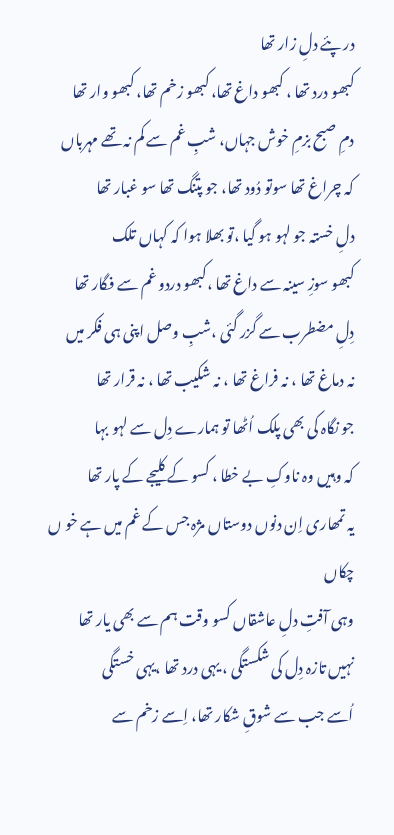در پئے دلِ زار تھا
کبھو درد تھا ، کبھو داغ تھا، کبھو زخم تھا، کبھو وار تھا
دمِ صبح بزمِ خوش جہاں، شبِ غم سے کم نہ تھے مہرباں
کہ چراغ تھا سوتو دُود تھا، جو پتنگ تھا سو غبار تھا
دلِ خستہ جو لہو ہو گیا ،تو بھلا ہوا کہ کہاں تلک
کبھو سوزِ سینہ سے داغ تھا ،کبھو دردو غم سے فگار تھا
دِلِ مضطرب سے گزر گئی ،شبِ وصل اپنی ہی فکر میں
نہ دماغ تھا ، نہ فراغ تھا ، نہ شکیب تھا ، نہ قرار تھا
جو نگاہ کی بھی پلک اُٹھا تو ہمارے دِل سے لہو بہا
کہ وہیں وہ ناوکِ بے خطا ، کسو کے کلیجے کے پار تھا
یہ تمھاری اِن دنوں دوستاں مژہ جس کے غم میں ہے خو ں چکاں
وہی آفتِ دلِ عاشقاں کسو وقت ہم سے بھی یار تھا
نہیں تازہ دِل کی شکستگی ، یہی درد تھا ،یہی خستگی
اُسے جب سے شوقِ شکار تھا، اِسے زخم سے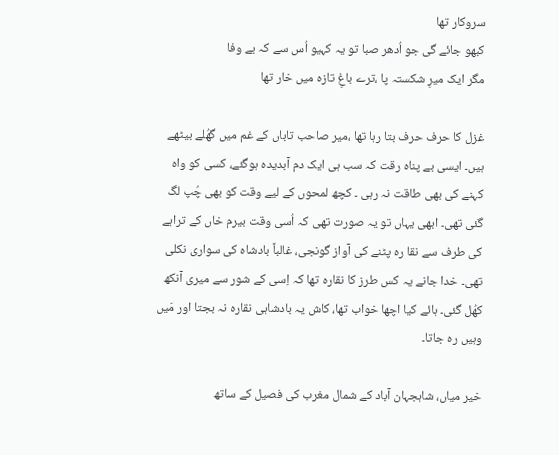سروکار تھا
کبھو جائے گی جو اُدھر صبا تو یہ کہیو اُس سے کہ بے وفا
مگر ایک میرِ شکستہ پا ،ترے باغِ تازہ میں خار تھا

غزل کا حرف حرف بتا رہا تھا ،میر صاحب تاباں کے غم میں گھُلے بیٹھے ہیں۔ ایسی بے پناہ رقت کہ سب ہی ایک دم آبدیدہ ہوگئے، کسی کو واہ کہنے کی بھی طاقت نہ رہی ۔ کچھ لمحوں کے لیے وقت کو بھی چُپ لگ گئی تھی۔ ابھی یہاں تو یہ صورت تھی کہ اُسی وقت بیرم خاں کے تراہے کی طرف سے نقا رہ پٹنے کی آواز گونجی، غالباً بادشاہ کی سواری نکلی تھی۔ خدا جانے یہ کس طرز کا نقارہ تھا کہ اِسی کے شور سے میری آنکھ کھُل گئی۔ ہائے کیا اچھا خواب تھا، کاش یہ بادشاہی نقارہ نہ بجتا اور مَیں وہیں رہ جاتا۔

خیر میاں، شاہجہان آباد کے شمال مغرب کی فصیل کے ساتھ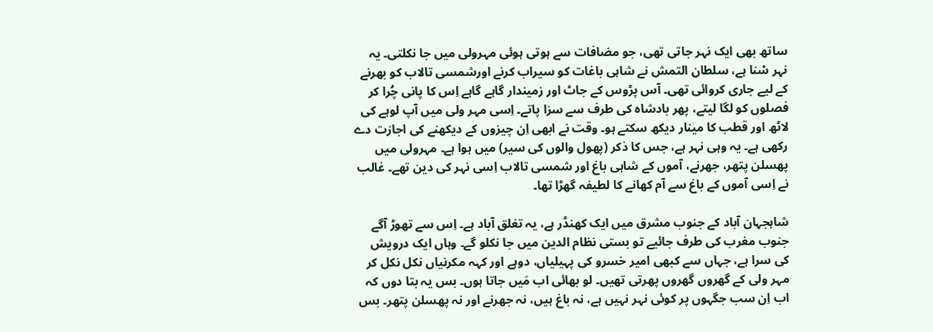ساتھ بھی ایک نہر جاتی تھی، جو مضافات سے ہوتی ہوئی مہرولی میں جا نکلتی۔ یہ نہر سْنا ہے، سلطان التمش نے شاہی باغات کو سیراب کرنے اورشمسی تالاب کو بھرنے کے لیے جاری کروائی تھی۔ آس پڑوس کے جاٹ اور زمیندار گاہے گاہے اِس کا پانی چُرا کر فصلوں کو لگا لیتے، پھر بادشاہ کی طرف سے سزا پاتے۔ اِسی مہر ولی میں آپ لوہے کی لاٹھ اور قطب کا مینار دیکھ سکتے ہو۔ وقت نے ابھی اِن چیزوں کے دیکھنے کی اجازت دے رکھی ہے۔ یہ وہی نہر ہے، جس کا ذکر (پھول والوں کی سیر) میں ہوا ہے۔ مہرولی میں پھسلن پتھر، جھرنے، آموں کے شاہی باغ اور شمسی تالاب اِسی نہر کی دین تھے۔ غالب نے اِسی آموں کے باغ سے آم کھانے کا لطیفہ گھڑا تھا۔

شاہجہان آباد کے جنوب مشرق میں ایک کھنڈر ہے، یہ تغلق آباد ہے۔ اِس سے تھوڑ آگے جنوب مغرب کی طرف جائیے تو بستی نظام الدین میں جا نکلو گے۔ وہاں ایک درویش کی سرا ہے، جہاں سے کبھی امیر خسرو کی پہیلیاں، دوہے اور کہہ مکرنیاں نکل نکل کر مہر ولی کے گھروں گھروں پھرتی تھیں۔ لو بھائی اب مَیں جاتا ہوں۔ بس یہ بتا دوں کہ اب اِن سب جگہوں پر کوئی نہر نہیں ہے، نہ باغ ہیں، نہ جھرنے اور نہ پھسلن پتھر۔ بس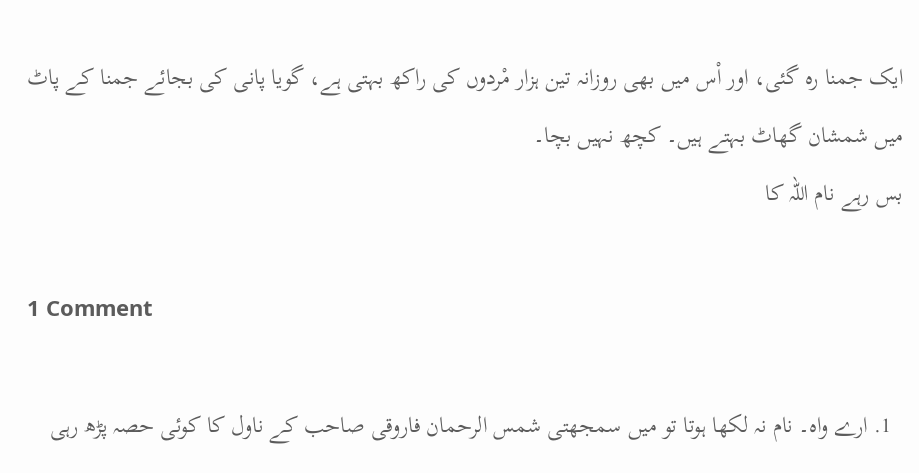ایک جمنا رہ گئی، اور اْس میں بھی روزانہ تین ہزار مْردوں کی راکھ بہتی ہے، گویا پانی کی بجائے جمنا کے پاٹ میں شمشان گھاٹ بہتے ہیں۔ کچھ نہیں بچا۔
بس رہے نام اللہ کا

1 Comment

  1. ارے واہ۔ نام نہ لکھا ہوتا تو میں سمجھتی شمس الرحمان فاروقی صاحب کے ناول کا کوئی حصہ پڑھ رہی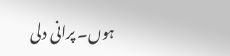ہوں۔ پرانی دلی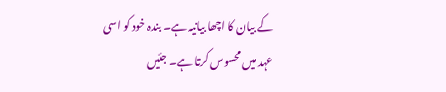کے بیان کا اچھا بیانیہ ہے۔ بندہ خود کو اسی عہد میں محسوس کرتا ہے۔ جئیں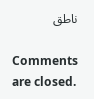ناطق

Comments are closed.